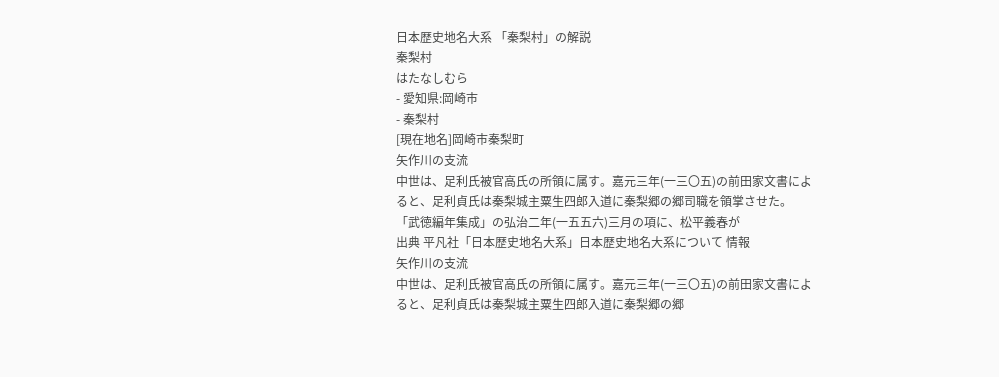日本歴史地名大系 「秦梨村」の解説
秦梨村
はたなしむら
- 愛知県:岡崎市
- 秦梨村
[現在地名]岡崎市秦梨町
矢作川の支流
中世は、足利氏被官高氏の所領に属す。嘉元三年(一三〇五)の前田家文書によると、足利貞氏は秦梨城主粟生四郎入道に秦梨郷の郷司職を領掌させた。「武徳編年集成」の弘治二年(一五五六)三月の項に、松平義春が
出典 平凡社「日本歴史地名大系」日本歴史地名大系について 情報
矢作川の支流
中世は、足利氏被官高氏の所領に属す。嘉元三年(一三〇五)の前田家文書によると、足利貞氏は秦梨城主粟生四郎入道に秦梨郷の郷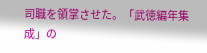司職を領掌させた。「武徳編年集成」の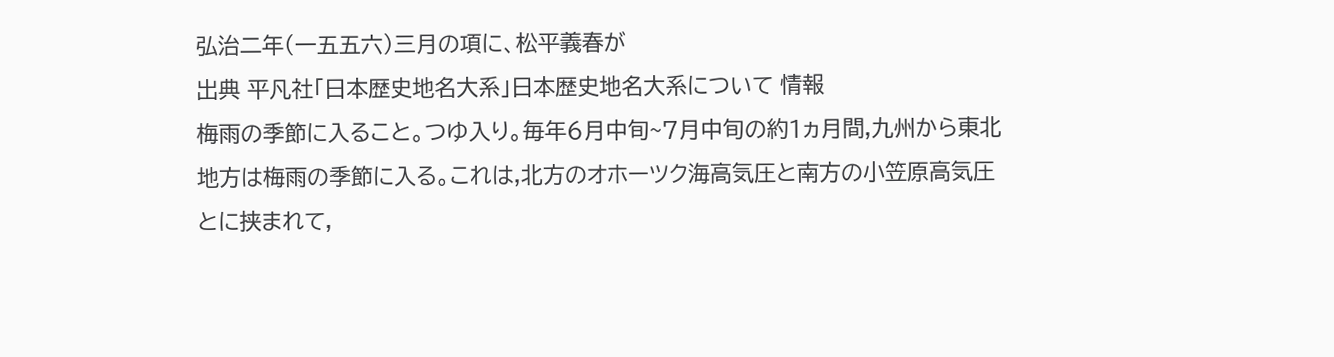弘治二年(一五五六)三月の項に、松平義春が
出典 平凡社「日本歴史地名大系」日本歴史地名大系について 情報
梅雨の季節に入ること。つゆ入り。毎年6月中旬~7月中旬の約1ヵ月間,九州から東北地方は梅雨の季節に入る。これは,北方のオホーツク海高気圧と南方の小笠原高気圧とに挟まれて,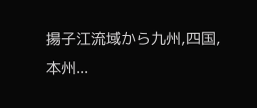揚子江流域から九州,四国,本州...